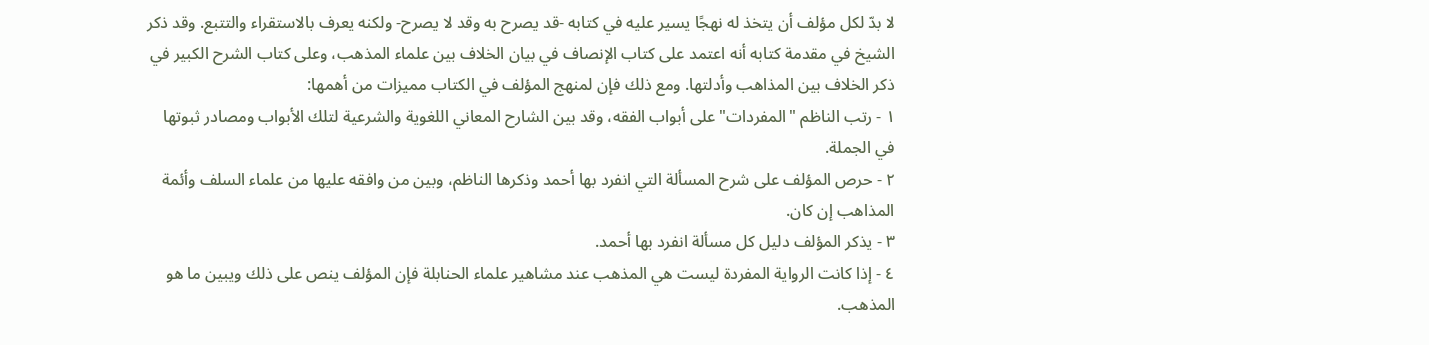لا بدّ لكل مؤلف أن يتخذ له نهجًا يسير عليه في كتابه -قد يصرح به وقد لا يصرح- ولكنه يعرف بالاستقراء والتتبع. وقد ذكر الشيخ في مقدمة كتابه أنه اعتمد على كتاب الإنصاف في بيان الخلاف بين علماء المذهب، وعلى كتاب الشرح الكبير في ذكر الخلاف بين المذاهب وأدلتها. ومع ذلك فإن لمنهج المؤلف في الكتاب مميزات من أهمها:
١ - رتب الناظم "المفردات" على أبواب الفقه، وقد بين الشارح المعاني اللغوية والشرعية لتلك الأبواب ومصادر ثبوتها في الجملة.
٢ - حرص المؤلف على شرح المسألة التي انفرد بها أحمد وذكرها الناظم، وبين من وافقه عليها من علماء السلف وأئمة المذاهب إن كان.
٣ - يذكر المؤلف دليل كل مسألة انفرد بها أحمد.
٤ - إذا كانت الرواية المفردة ليست هي المذهب عند مشاهير علماء الحنابلة فإن المؤلف ينص على ذلك ويبين ما هو المذهب.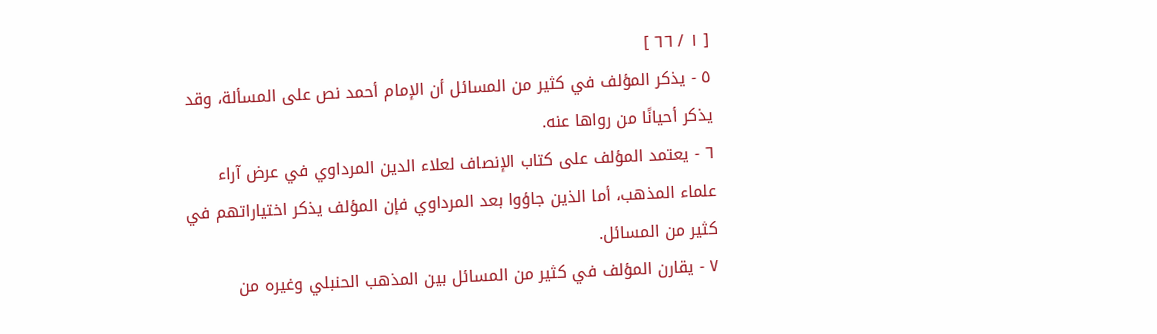[ ١ / ٦٦ ]
٥ - يذكر المؤلف في كثير من المسائل أن الإمام أحمد نص على المسألة، وقد يذكر أحيانًا من رواها عنه.
٦ - يعتمد المؤلف على كتاب الإنصاف لعلاء الدين المرداوي في عرض آراء علماء المذهب، أما الذين جاؤوا بعد المرداوي فإن المؤلف يذكر اختياراتهم في كثير من المسائل.
٧ - يقارن المؤلف في كثير من المسائل بين المذهب الحنبلي وغيره من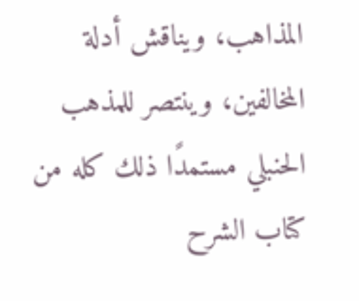المذاهب، ويناقش أدلة المخالفين، وينتصر للمذهب الحنبلي مستمدًا ذلك كله من كتاب الشرح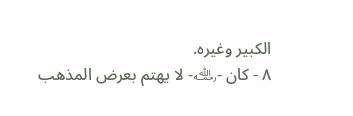الكبير وغيره.
٨ - كان -﵀- لا يهتم بعرض المذهب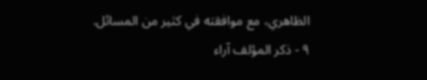الظاهري، مع موافقته في كثير من المسائل.
٩ - ذكر المؤلف آراء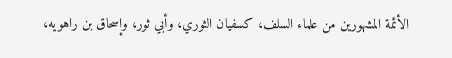الأئمة المشهورين من علماء السلف، كسفيان الثوري، وأبي ثور، وإسحاق بن راهويه،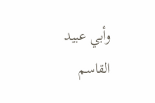وأبي عبيد القاسم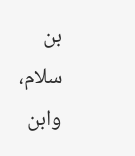بن سلام، وابن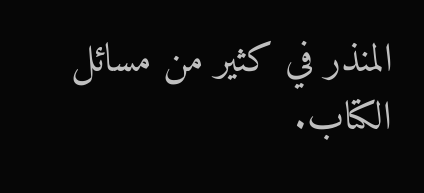المنذر في كثير من مسائل الكتاب.